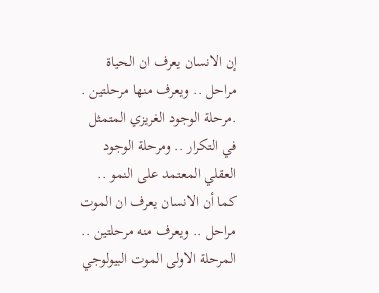إن الانسان يعرف ان الحياة مراحل .. ويعرف منها مرحلتين . .مرحلة الوجود الغريزي المتمثل في التكرار .. ومرحلة الوجود العقلي المعتمد على النمو .. كما أن الانسان يعرف ان الموت مراحل .. ويعرف منه مرحلتين .. المرحلة الاولى الموت البيولوجي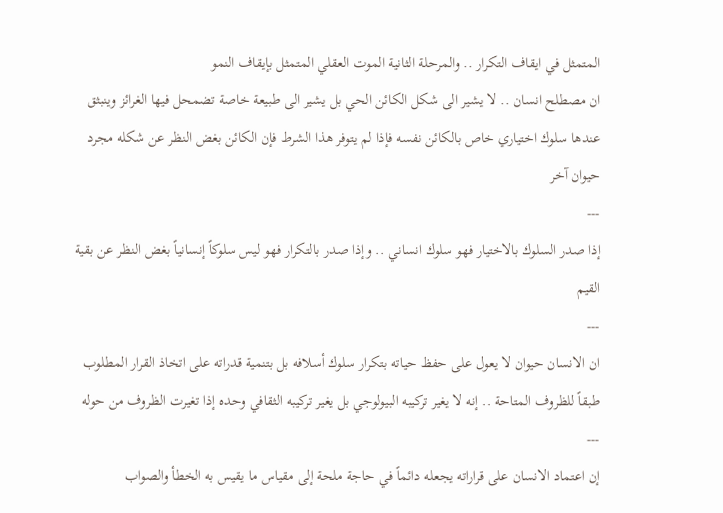المتمثل في ايقاف التكرار .. والمرحلة الثانية الموت العقلي المتمثل بإيقاف النمو
ان مصطلح انسان .. لا يشير الى شكل الكائن الحي بل يشير الى طبيعة خاصة تضمحل فيها الغرائز وينبثق عندها سلوك اختياري خاص بالكائن نفسه فإذا لم يتوفر هذا الشرط فإن الكائن بغض النظر عن شكله مجرد حيوان آخر
---
إذا صدر السلوك بالاختيار فهو سلوك انساني .. وإذا صدر بالتكرار فهو ليس سلوكاً إنسانياً بغض النظر عن بقية القيم
---
ان الانسان حيوان لا يعول على حفظ حياته بتكرار سلوك أسلافه بل بتنمية قدراته على اتخاذ القرار المطلوب طبقاً للظروف المتاحة .. إنه لا يغير تركيبه البيولوجي بل يغير تركيبه الثقافي وحده إذا تغيرت الظروف من حوله
---
إن اعتماد الانسان على قراراته يجعله دائماً في حاجة ملحة إلى مقياس ما يقيس به الخطأ والصواب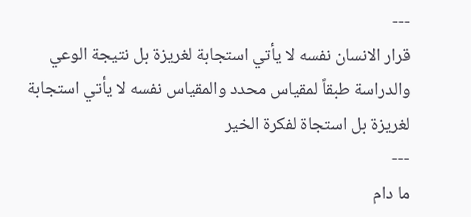---
قرار الانسان نفسه لا يأتي استجابة لغريزة بل نتيجة الوعي والدراسة طبقاً لمقياس محدد والمقياس نفسه لا يأتي استجابة لغريزة بل استجاة لفكرة الخير
---
ما دام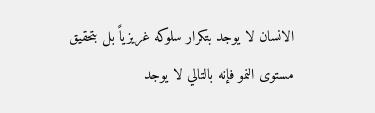الانسان لا يوجد بتكرار سلوكه غريزياً بل بتحقيق مستوى النمو فإنه بالتالي لا يوجد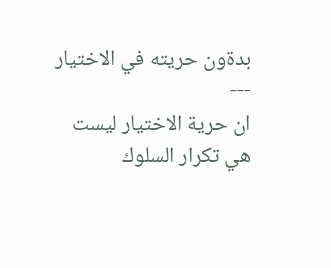بدةون حريته في الاختيار
---
ان حرية الاختيار ليست هي تكرار السلوك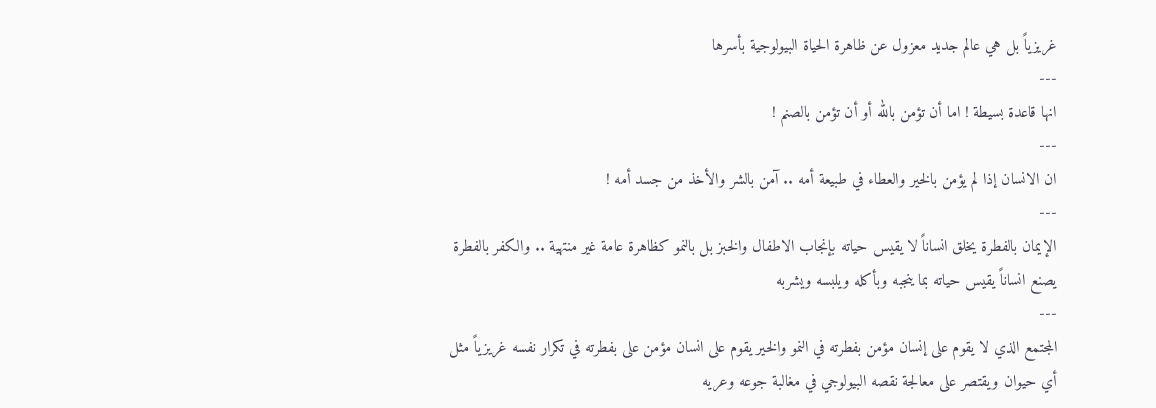غريزياً بل هي عالم جديد معزول عن ظاهرة الحياة البيولوجية بأسرها
---
انها قاعدة بسيطة ! اما أن تؤمن بالله أو أن تؤمن بالصنم !
---
ان الانسان إذا لم يؤمن بالخير والعطاء في طبيعة أمه .. آمن بالشر والأخذ من جسد أمه !
---
الإيمان بالفطرة يخلق انساناً لا يقيس حياته بإنجاب الاطفال والخبز بل بالنمو كظاهرة عامة غير منتهية .. والكفر بالفطرة يصنع انساناً يقيس حياته بما ينجبه وبأكله ويلبسه ويشربه
---
المجتمع الذي لا يقوم على إنسان مؤمن بفطرته في النمو والخير يقوم على انسان مؤمن على بفطرته في تكرار نفسه غريزياً مثل أي حيوان ويقتصر على معالجة نقصه البيولوجي في مغالبة جوعه وعريه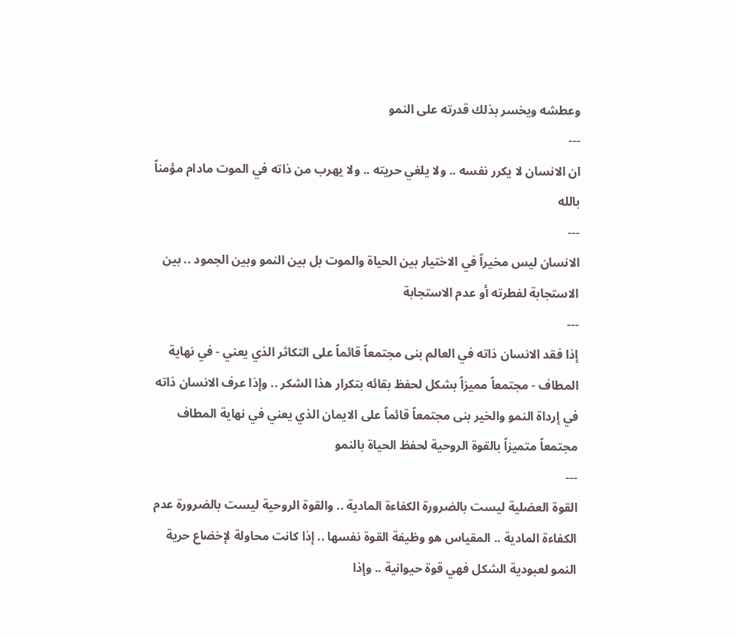وعطشه ويخسر بذلك قدرته على النمو
---
ان الانسان لا يكرر نفسه .. ولا يلغي حريته .. ولا يهرب من ذاته في الموت مادام مؤمناً بالله
---
الانسان ليس مخيراً في الاختيار بين الحياة والموت بل بين النمو وبين الجمود .. بين الاستجابة لفطرته أو عدم الاستجابة
---
إذا فقد الانسان ذاته في العالم بنى مجتمعاً قائماً على التكاثر الذي يعني - في نهاية المطاف - مجتمعاً مميزاً بشكل لحفظ بقائه بتكرار هذا الشكر .. وإذا عرف الانسان ذاته في إرداة النمو والخير بنى مجتمعاً قائماً على الايمان الذي يعني في نهاية المطاف مجتمعاً متميزاً بالقوة الروحية لحفظ الحياة بالنمو
---
القوة العضلية ليست بالضرورة الكفاءة المادية .. والقوة الروحية ليست بالضرورة عدم الكفاءة المادية .. المقياس هو وظيفة القوة نفسها .. إذا كانت محاولة لإخضاع حرية النمو لعبودية الشكل فهي قوة حيوانية .. وإذا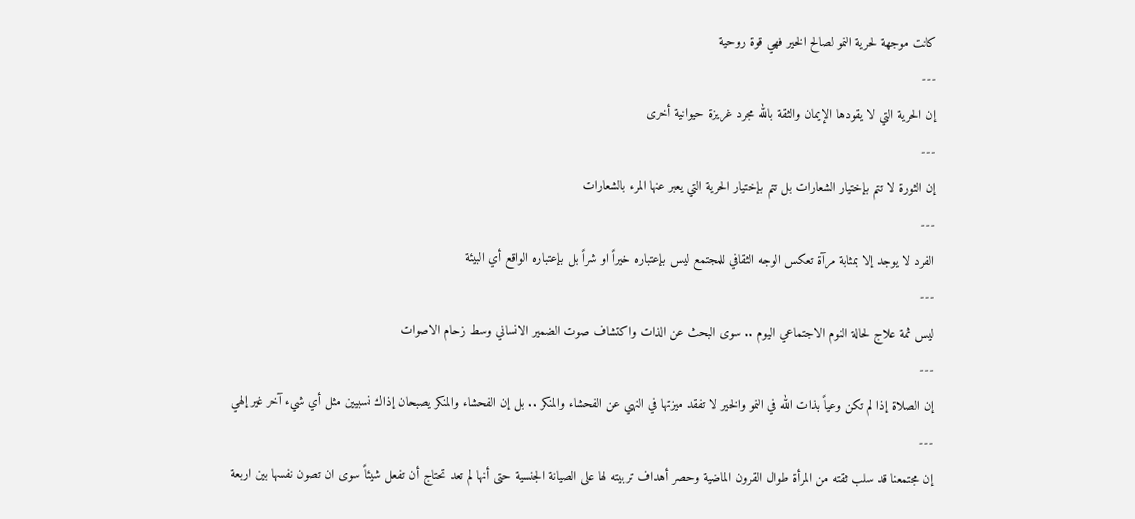كانت موجهة لحرية النمو لصالح الخير فهي قوة روحية
---
إن الحرية التي لا يقودها الإيمان والثقة بالله مجرد غريزة حيوانية أخرى
---
إن الثورة لا تتم بإختيار الشعارات بل تتم بإختيار الحرية التي يعبر عنها المرء بالشعارات
---
الفرد لا يوجد إلا بمثابة مرآة تعكس الوجه الثقافي للمجتمع ليس بإعتباره خيراً او شراً بل بإعتباره الواقع أي البيئة
---
ليس ثمة علاج لحالة النوم الاجتماعي اليوم .. سوى البحث عن الذات واكتشاف صوت الضمير الانساني وسط زحام الاصوات
---
إن الصلاة إذا لم تكن وعياً بذات الله في النمو والخير لا تفقد ميزتها في النهي عن الفحشاء والمنكر .. بل إن الفحشاء والمنكر يصبحان إذاك نسبيين مثل أي شيء آخر غير إلهي
---
إن مجتمعنا قد سلب ثقته من المرأة طوال القرون الماضية وحصر أهداف تربيته لها على الصيانة الجنسية حتى أنها لم تعد تحتاج أن تفعل شيئاً سوى ان تصون نفسها بين اربعة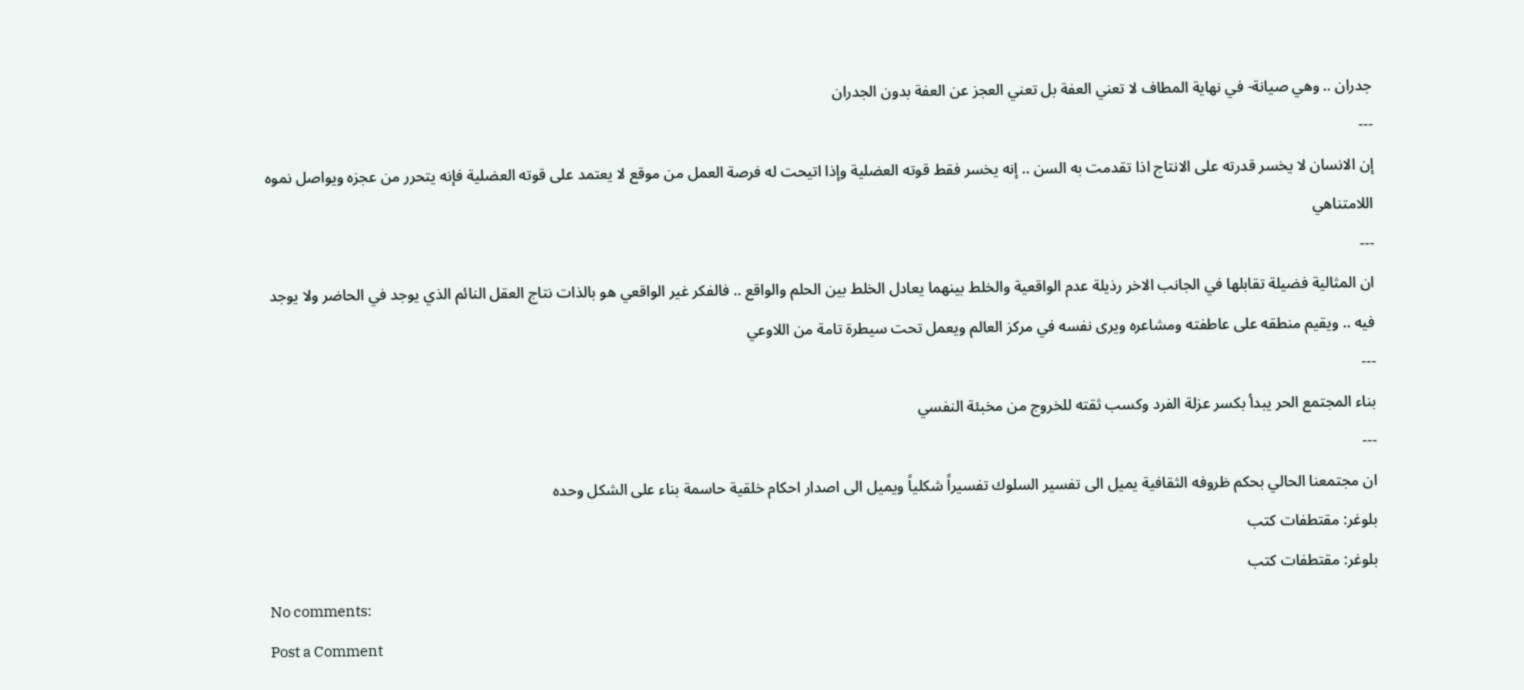جدران .. وهي صيانة- في نهاية المطاف لا تعني العفة بل تعني العجز عن العفة بدون الجدران
---
إن الانسان لا يخسر قدرته على الانتاج اذا تقدمت به السن .. إنه يخسر فقط قوته العضلية وإذا اتيحت له فرصة العمل من موقع لا يعتمد على قوته العضلية فإنه يتحرر من عجزه ويواصل نموه اللامتناهي
---
ان المثالية فضيلة تقابلها في الجانب الاخر رذيلة عدم الواقعية والخلط بينهما يعادل الخلط بين الحلم والواقع .. فالفكر غير الواقعي هو بالذات نتاج العقل النائم الذي يوجد في الحاضر ولا يوجد فيه .. ويقيم منطقه على عاطفته ومشاعره ويرى نفسه في مركز العالم ويعمل تحت سيطرة تامة من اللاوعي
---
بناء المجتمع الحر يبدأ بكسر عزلة الفرد وكسب ثقته للخروج من مخبئة النفسي
---
ان مجتمعنا الحالي بحكم ظروفه الثقافية يميل الى تفسير السلوك تفسيراً شكلياً ويميل الى اصدار احكام خلقية حاسمة بناء على الشكل وحده
بلوغر: مقتطفات كتب
بلوغر: مقتطفات كتب
No comments:
Post a Comment